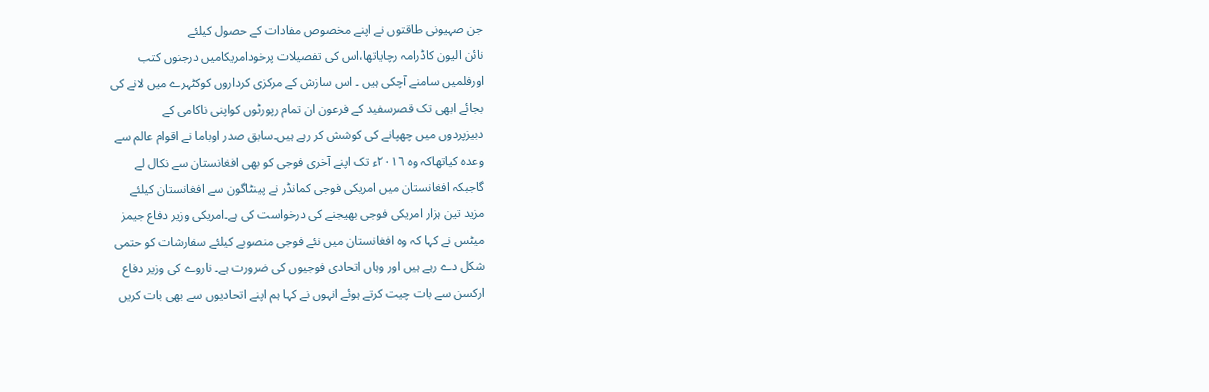جن صہیونی طاقتوں نے اپنے مخصوص مفادات کے حصول کیلئے
نائن الیون کاڈرامہ رچایاتھا،اس کی تفصیلات پرخودامریکامیں درجنوں کتب
اورفلمیں سامنے آچکی ہیں ۔ اس سازش کے مرکزی کرداروں کوکٹہرے میں لانے کی
بجائے ابھی تک قصرسفید کے فرعون ان تمام رپورٹوں کواپنی ناکامی کے
دبیزپردوں میں چھپانے کی کوشش کر رہے ہیں۔سابق صدر اوباما نے اقوام عالم سے
وعدہ کیاتھاکہ وہ ٢٠١٦ء تک اپنے آخری فوجی کو بھی افغانستان سے نکال لے
گاجبکہ افغانستان میں امریکی فوجی کمانڈر نے پینٹاگون سے افغانستان کیلئے
مزید تین ہزار امریکی فوجی بھیجنے کی درخواست کی ہے۔امریکی وزیر دفاع جیمز
میٹس نے کہا کہ وہ افغانستان میں نئے فوجی منصوبے کیلئے سفارشات کو حتمی
شکل دے رہے ہیں اور وہاں اتحادی فوجیوں کی ضرورت ہے۔ ناروے کی وزیر دفاع
ارکسن سے بات چیت کرتے ہوئے انہوں نے کہا ہم اپنے اتحادیوں سے بھی بات کریں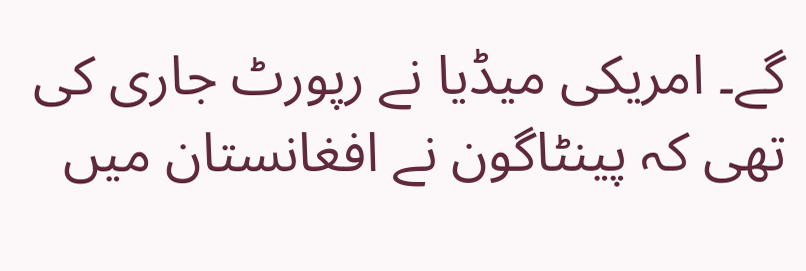گے۔ امریکی میڈیا نے رپورٹ جاری کی تھی کہ پینٹاگون نے افغانستان میں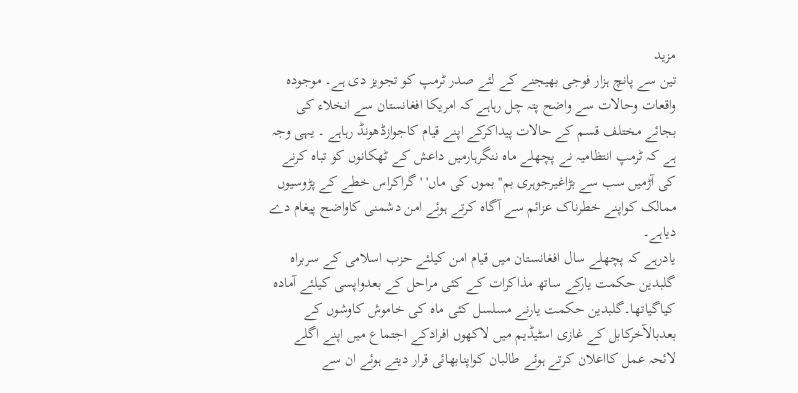مزید
تین سے پانچ ہزار فوجی بھیجنے کے لئے صدر ٹرمپ کو تجویز دی ہے۔ موجودہ
واقعات وحالات سے واضح پتہ چل رہاہے کہ امریکا افغانستان سے انخلاء کی
بجائے مختلف قسم کے حالات پیداکرکے اپنے قیام کاجوازڈھونڈ رہاہے ۔ یہی وجہ
ہے کہ ٹرمپ انتظامیہ نے پچھلے ماہ ننگرہارمیں داعش کے ٹھکانوں کو تباہ کرنے
کی آڑمیں سب سے بڑاغیرجوہری بم''بموں کی ماں' 'گراکراس خطے کے پڑوسیوں
ممالک کواپنے خطرناک عزائم سے آگاہ کرتے ہوئے امن دشمنی کاواضح پیغام دے
دیاہے۔
یادرہے کہ پچھلے سال افغانستان میں قیام امن کیلئے حزب اسلامی کے سربراہ
گلبدین حکمت یارکے ساتھ مذاکرات کے کئی مراحل کے بعدواپسی کیلئے آمادہ
کیاگیاتھا۔گلبدین حکمت یارنے مسلسل کئی ماہ کی خاموش کاوشوں کے
بعدبالآخرکابل کے غازی اسٹیڈیم میں لاکھوں افرادکے اجتماع میں اپنے اگلے
لائحہ عمل کااعلان کرتے ہوئے طالبان کواپنابھائی قرار دیتے ہوئے ان سے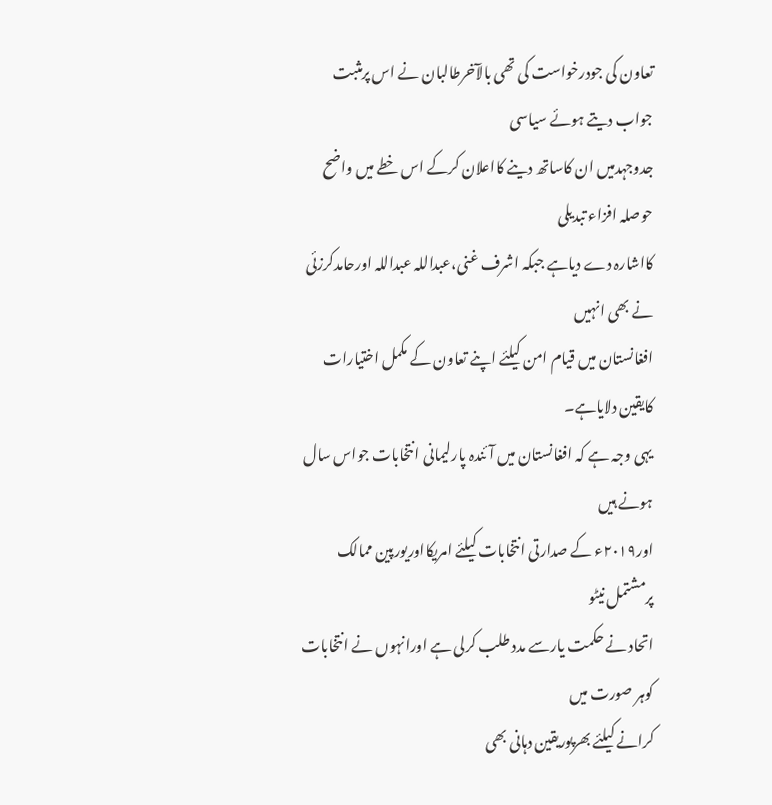تعاون کی جودرخواست کی تھی بالآخرطالبان نے اس پرمثبت جواب دیتے ہوئے سیاسی
جدوجہدمیں ان کاساتھ دینے کااعلان کرکے اس خطے میں واضح حوصلہ افزاء تبدیلی
کااشارہ دے دیاہے جبکہ اشرف غنی،عبداللہ عبداللہ اورحامدکرزئی نے بھی انہیں
افغانستان میں قیام امن کیلئے اپنے تعاون کے مکمل اختیارات کایقین دلایاہے۔
یہی وجہ ہے کہ افغانستان میں آئندہ پارلیمانی انتخابات جواس سال ہونے ہیں
اور٢٠١٩ء کے صدارتی انتخابات کیلئے امریکااوریورپین ممالک پرمشتمل نیٹو
اتحاد نے حکمت یارسے مدد طلب کرلی ہے اورانہوں نے انتخابات کوہر صورت میں
کرانے کیلئے بھرپوریقین دہانی بھی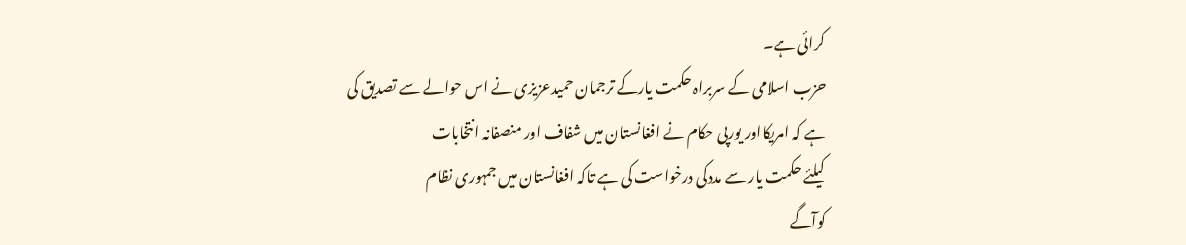کرائی ہے۔
حزب اسلامی کے سربراہ حکمت یارکے ترجمان حمیدعزیزی نے اس حوالے سے تصدیق کی
ہے کہ امریکااور یورپی حکام نے افغانستان میں شفاف اور منصفانہ انتخابات
کیلئے حکمت یار سے مددکی درخواست کی ہے تاکہ افغانستان میں جمہوری نظام
کوآگے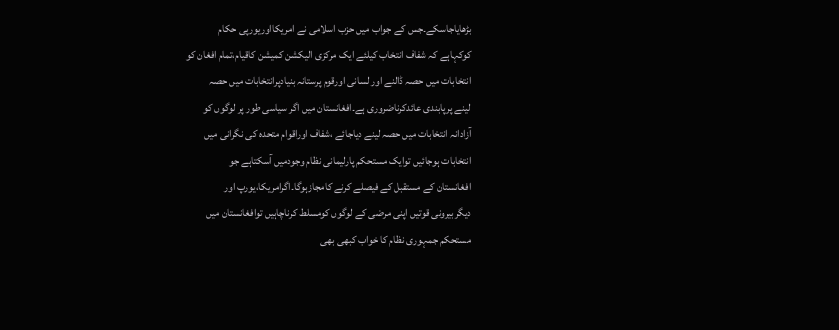بڑھایاجاسکے۔جس کے جواب میں حزب اسلامی نے امریکااوریورپی حکام
کوکہاہے کہ شفاف انتخاب کیلئے ایک مرکزی الیکشن کمیشن کاقیام،تمام افغان کو
انتخابات میں حصہ ڈالنے اور لسانی اورقوم پرستانہ بنیادپرانتخابات میں حصہ
لینے پرپابندی عائدکرناضروری ہے۔افغانستان میں اگر سیاسی طور پر لوگوں کو
آزادانہ انتخابات میں حصہ لینے دیاجائے ،شفاف اوراقوام متحدہ کی نگرانی میں
انتخابات ہوجائیں توایک مستحکم پارلیمانی نظام وجودمیں آسکتاہے جو
افغانستان کے مستقبل کے فیصلے کرنے کامجازہوگا۔اگرامریکا،یورپ اور
دیگربیرونی قوتیں اپنی مرضی کے لوگوں کومسلط کرناچاہیں توافغانستان میں
مستحکم جمہوری نظام کا خواب کبھی بھی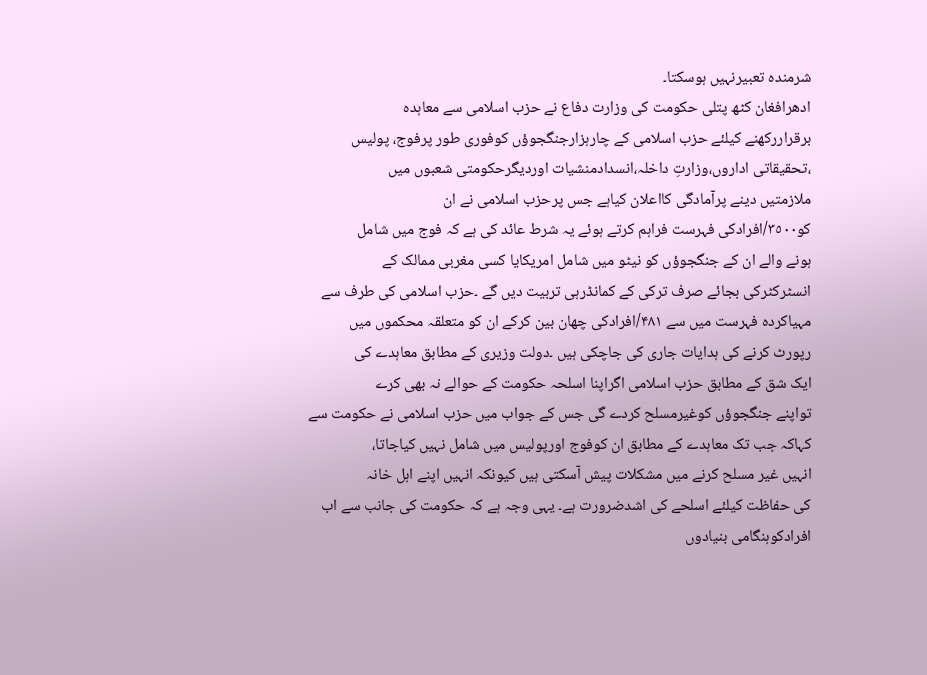شرمندہ تعبیرنہیں ہوسکتا۔
ادھرافغان کٹھ پتلی حکومت کی وزارت دفاع نے حزب اسلامی سے معاہدہ
برقراررکھنے کیلئے حزب اسلامی کے چارہزارجنگجوؤں کوفوری طور پرفوج، پولیس
،تحقیقاتی اداروں،وزارتِ داخلہ،انسدادمنشیات اوردیگرحکومتی شعبوں میں
ملازمتیں دینے پرآمادگی کااعلان کیاہے جس پرحزب اسلامی نے ان
کو٣٥٠٠/افرادکی فہرست فراہم کرتے ہوئے یہ شرط عائد کی ہے کہ فوج میں شامل
ہونے والے ان کے جنگجوؤں کو نیٹو میں شامل امریکایا کسی مغربی ممالک کے
انسٹرکٹرکی بجائے صرف ترکی کے کمانڈرہی تربیت دیں گے ۔حزب اسلامی کی طرف سے
مہیاکردہ فہرست میں سے ۴۸۱/افرادکی چھان بین کرکے ان کو متعلقہ محکموں میں
رپورٹ کرنے کی ہدایات جاری کی جاچکی ہیں ۔دولت وزیری کے مطابق معاہدے کی
ایک شق کے مطابق حزب اسلامی اگراپنا اسلحہ حکومت کے حوالے نہ بھی کرے
تواپنے جنگجوؤں کوغیرمسلح کردے گی جس کے جواب میں حزب اسلامی نے حکومت سے
کہاکہ جب تک معاہدے کے مطابق ان کوفوج اورپولیس میں شامل نہیں کیاجاتا،
انہیں غیر مسلح کرنے میں مشکلات پیش آسکتی ہیں کیونکہ انہیں اپنے اہل خانہ
کی حفاظت کیلئے اسلحے کی اشدضرورت ہے۔ یہی وجہ ہے کہ حکومت کی جانب سے اب
افرادکوہنگامی بنیادوں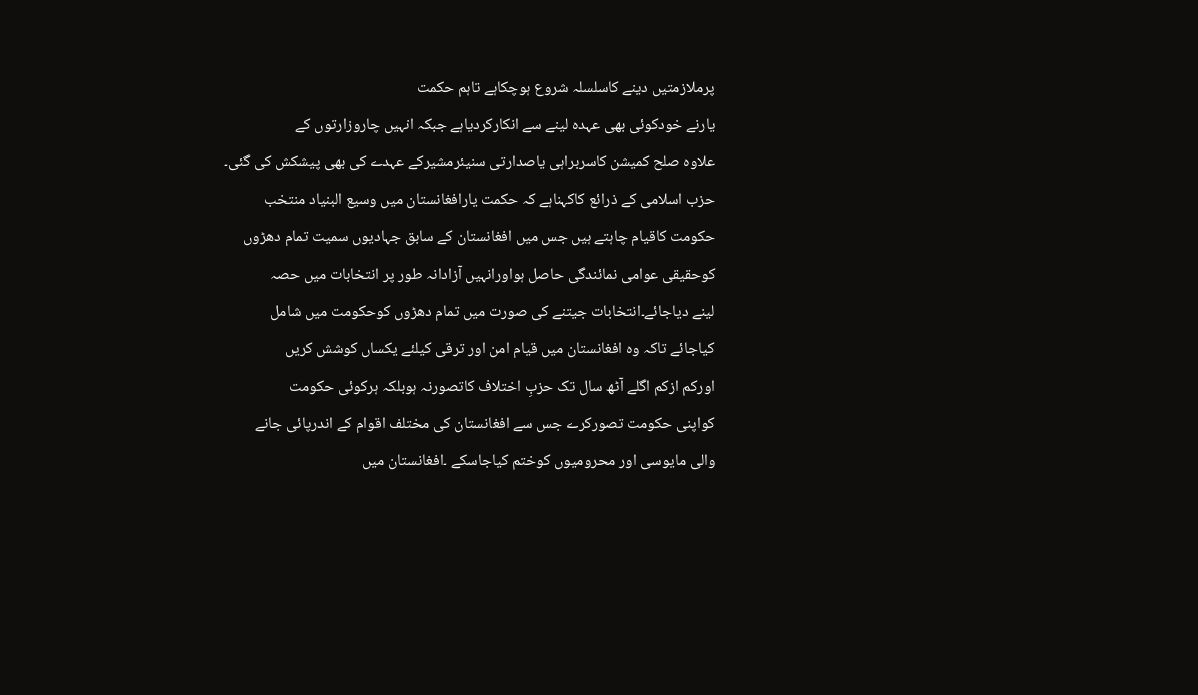پرملازمتیں دینے کاسلسلہ شروع ہوچکاہے تاہم حکمت
یارنے خودکوئی بھی عہدہ لینے سے انکارکردیاہے جبکہ انہیں چاروزارتوں کے
علاوہ صلح کمیشن کاسربراہی یاصدارتی سنیئرمشیرکے عہدے کی بھی پیشکش کی گئی۔
حزب اسلامی کے ذرائع کاکہناہے کہ حکمت یارافغانستان میں وسیع البنیاد منتخب
حکومت کاقیام چاہتے ہیں جس میں افغانستان کے سابق جہادیوں سمیت تمام دھڑوں
کوحقیقی عوامی نمائندگی حاصل ہواورانہیں آزادانہ طور پر انتخابات میں حصہ
لینے دیاجائے۔انتخابات جیتنے کی صورت میں تمام دھڑوں کوحکومت میں شامل
کیاجائے تاکہ وہ افغانستان میں قیام امن اور ترقی کیلئے یکساں کوشش کریں
اورکم ازکم اگلے آٹھ سال تک حزبِ اختلاف کاتصورنہ ہوبلکہ ہرکوئی حکومت
کواپنی حکومت تصورکرے جس سے افغانستان کی مختلف اقوام کے اندرپائی جانے
والی مایوسی اور محرومیوں کوختم کیاجاسکے ۔افغانستان میں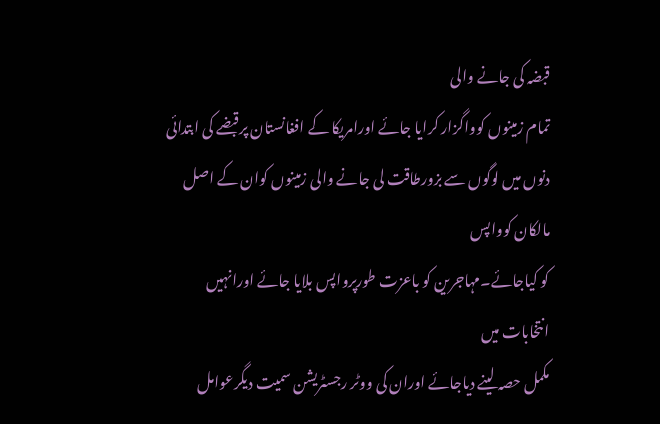قبضہ کی جانے والی
تمام زمینوں کوواگزار کرایا جائے اورامریکا کے افغانستان پرقبضے کی ابتدائی
دنوں میں لوگوں سے بزورطاقت لی جانے والی زمینوں کوان کے اصل مالکان کوواپس
کو کیاجائے۔مہاجرین کو باعزت طورپرواپس بلایا جائے اورانہیں انتخابات میں
مکمل حصہ لینے دیاجائے اوران کی ووٹر رجسٹریشن سمیت دیگرعوامل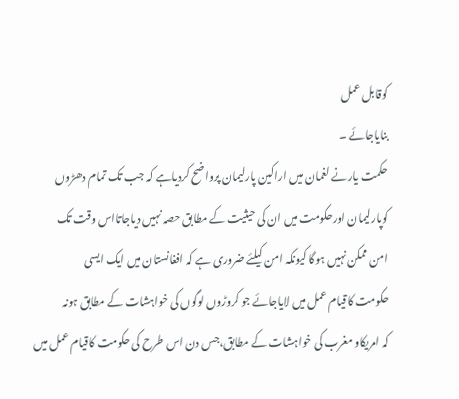کوقابل عمل
بنایاجائے ۔
حکمت یارنے لغمان میں اراکین پارلیمان پرواضح کردیاہے کہ جب تک تمام دھڑوں
کوپارلیمان اورحکومت میں ان کی حیثیت کے مطابق حصہ نہیں دیاجاتااس وقت تک
امن ممکن نہیں ہوگا کیونکہ امن کیلئے ضروری ہے کہ افغانستان میں ایک ایسی
حکومت کاقیام عمل میں لایاجائے جو کروڑوں لوگوں کی خواہشات کے مطابق ہونہ
کہ امریکاو مغرب کی خواہشات کے مطابق،جس دن اس طرح کی حکومت کاقیام عمل میں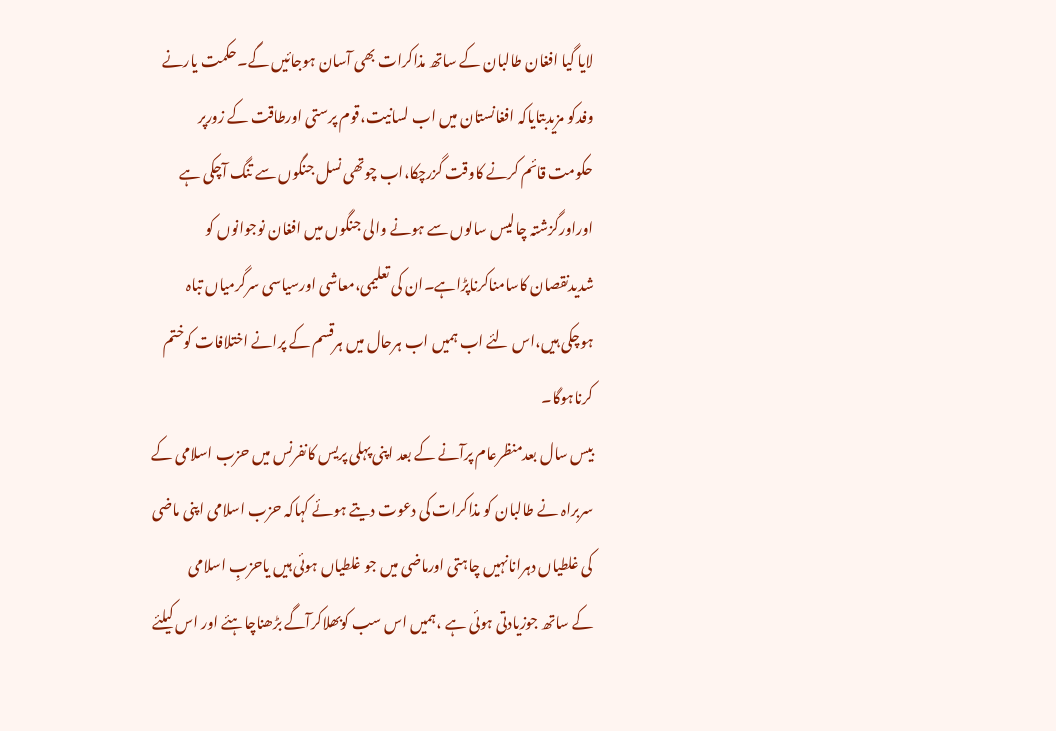لایا گیا افغان طالبان کے ساتھ مذاکرات بھی آسان ہوجائیں گے۔حکمت یارنے
وفدکو مزیدبتایاکہ افغانستان میں اب لسانیت،قوم پرستی اورطاقت کے زورپر
حکومت قائم کرنے کاوقت گزرچکا،اب چوتھی نسل جنگوں سے تنگ آچکی ہے
اوراورگزشتہ چالیس سالوں سے ہونے والی جنگوں میں افغان نوجوانوں کو
شدیدنقصان کاسامناکرناپڑاہے۔ان کی تعلیمی،معاشی اورسیاسی سرگرمیاں تباہ
ہوچکی ہیں،اس لئے اب ہمیں اب ہرحال میں ہرقسم کے پرانے اختلافات کوختم
کرناہوگا۔
بیس سال بعدمنظرعام پرآنے کے بعد اپنی پہلی پریس کانفرنس میں حزب اسلامی کے
سربراہ نے طالبان کو مذاکرات کی دعوت دیتے ہوئے کہاکہ حزب اسلامی اپنی ماضی
کی غلطیاں دہرانانہیں چاہتی اورماضی میں جو غلطیاں ہوئی ہیں یاحزبِ اسلامی
کے ساتھ جوزیادتی ہوئی ہے ،ہمیں اس سب کوبھلاکرآگے بڑھناچاہئے اور اس کیلئے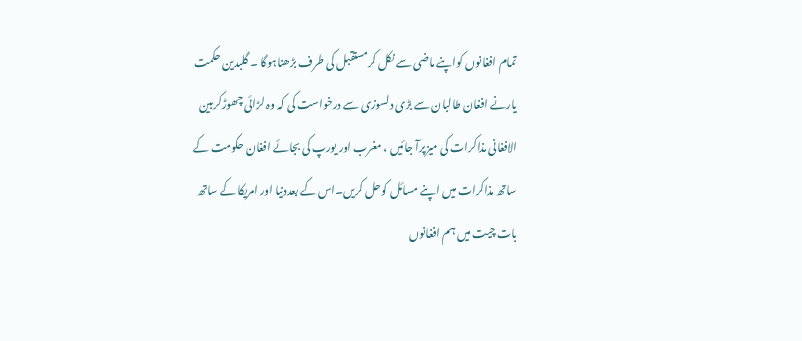تمام افغانوں کواپنے ماضی سے نکل کرمستقبل کی طرف بڑھناہوگا ۔ گلبدین حکمت
یارنے افغان طالبان سے بڑی دلسوزی سے درخواست کی کہ وہ لڑائی چھوڑکربین
الافغانی مذاکرات کی میزپرآ جائیں ، مغرب اور یورپ کی بجائے افغان حکومت کے
ساتھ مذاکرات میں اپنے مسائل کوحل کریں۔اس کے بعددنیا اور امریکا کے ساتھ
بات چیت میں ہم افغانوں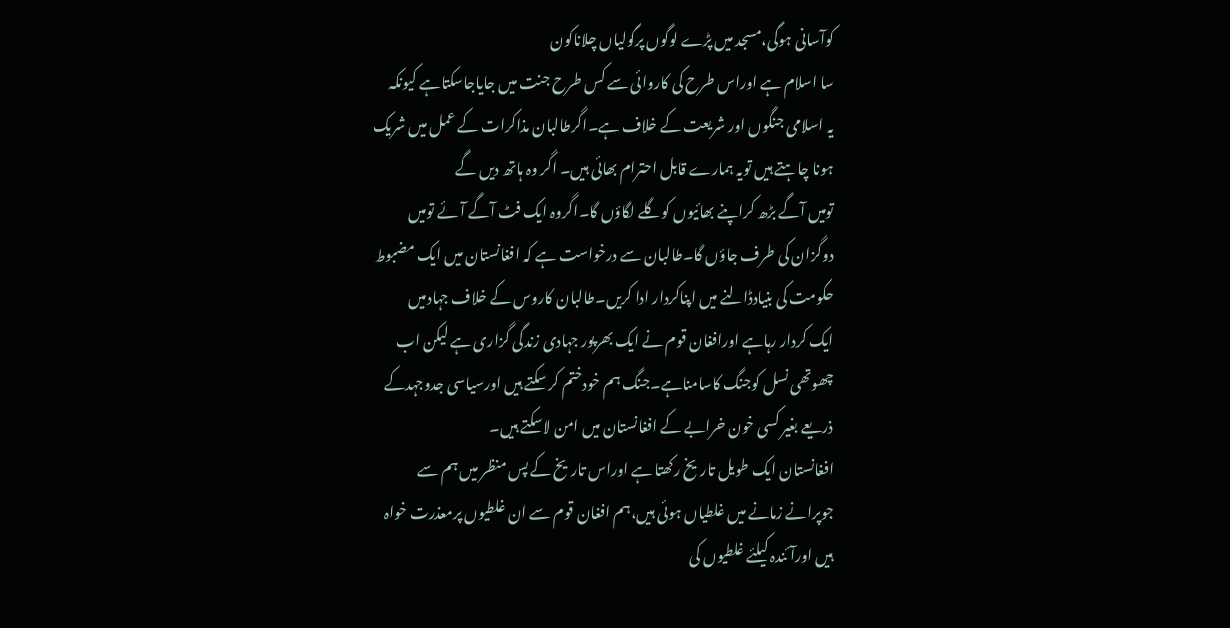کوآسانی ہوگی،مسجد میں پڑے لوگوں پرگولیاں چلاناکون
سا اسلام ہے اوراس طرح کی کاروائی سے کس طرح جنت میں جایاجاسکتاہے کیونکہ
یہ اسلامی جنگوں اور شریعت کے خلاف ہے۔اگرطالبان مذاکرات کے عمل میں شریک
ہونا چاہتے ہیں تویہ ہمارے قابل احترام بھائی ہیں۔ اگر وہ ہاتھ دیں گے
تومیں آگے بڑھ کراپنے بھائیوں کوگلے لگاؤں گا۔اگروہ ایک فٹ آگے آئے تومیں
دوگزان کی طرف جاؤں گا۔طالبان سے درخواست ہے کہ افغانستان میں ایک مضبوط
حکومت کی بنیادڈالنے میں اپناکردار ادا کریں۔طالبان کاروس کے خلاف جہادمیں
ایک کردار رہاہے اورافغان قوم نے ایک بھرپور جہادی زندگی گزاری ہے لیکن اب
چھوتھی نسل کوجنگ کاسامناہے۔جنگ ہم خودختم کر سکتے ہیں اورسیاسی جدوجہدکے
ذریعے بغیر کسی خون خرابے کے افغانستان میں امن لاسکتے ہیں۔
افغانستان ایک طویل تاریخ رکھتا ہے اوراس تاریخ کے پس منظر میں ہم سے
جوپرانے زمانے میں غلطیاں ہوئی ہیں،ہم افغان قوم سے ان غلطیوں پرمعذرت خواہ
ہیں اورآئندہ کیلئے غلطیوں کی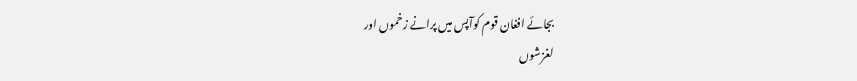بجائے افغان قوم کوآپس میں پرانے زخموں اور
لغزشوں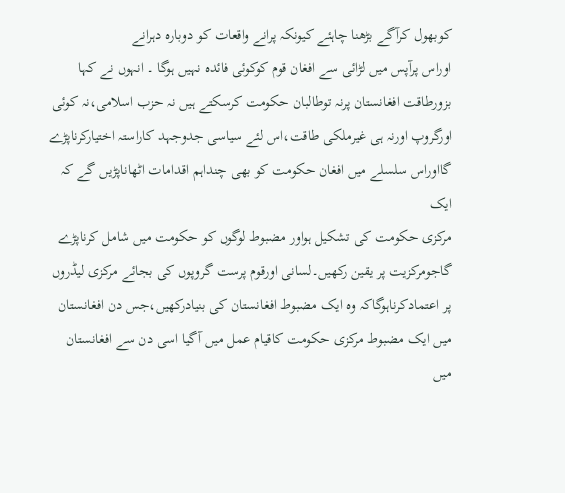کوبھول کرآگے بڑھنا چاہئے کیونکہ پرانے واقعات کو دوبارہ دہرانے
اوراس پرآپس میں لڑائی سے افغان قوم کوکوئی فائدہ نہیں ہوگا ۔ انہوں نے کہا
بزورطاقت افغانستان پرنہ توطالبان حکومت کرسکتے ہیں نہ حزب اسلامی،نہ کوئی
اورگروپ اورنہ ہی غیرملکی طاقت،اس لئے سیاسی جدوجہد کاراستہ اختیارکرناپڑے
گااوراس سلسلے میں افغان حکومت کو بھی چنداہم اقدامات اٹھاناپڑیں گے کہ ایک
مرکزی حکومت کی تشکیل ہواور مضبوط لوگوں کو حکومت میں شامل کرناپڑے
گاجومرکزیت پر یقین رکھیں۔لسانی اورقوم پرست گروپوں کی بجائے مرکزی لیڈروں
پر اعتمادکرناہوگاکہ وہ ایک مضبوط افغانستان کی بنیادرکھیں،جس دن افغانستان
میں ایک مضبوط مرکزی حکومت کاقیام عمل میں آگیا اسی دن سے افغانستان میں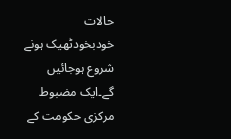حالات خودبخودٹھیک ہونے شروع ہوجائیں گے۔ایک مضبوط مرکزی حکومت کے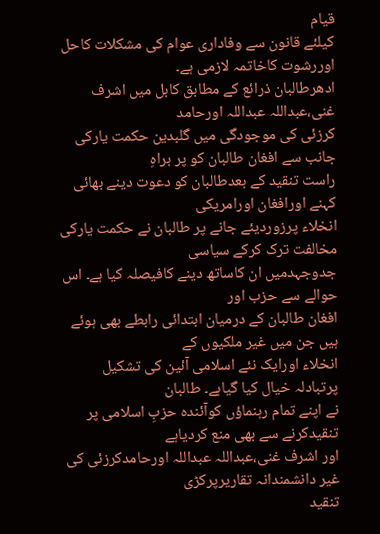قیام
کیلئے قانون سے وفاداری عوام کی مشکلات کاحل اوررشوت کاخاتمہ لازمی ہے۔
ادھرطالبان ذرائع کے مطابق کابل میں اشرف غنی،عبداللہ عبداللہ اورحامد
کرزئی کی موجودگی میں گلبدین حکمت یارکی جانب سے افغان طالبان کو پر براہِ
راست تنقید کے بعدطالبان کو دعوت دینے بھائی کہنے اورافغان اورامریکی
انخلاء پرزوردیئے جانے پر طالبان نے حکمت یارکی مخالفت ترک کرکے سیاسی
جدوجہدمیں ان کاساتھ دینے کافیصلہ کیا ہے۔ اس حوالے سے حزب اور
افغان طالبان کے درمیان ابتدائی رابطے بھی ہوئے ہیں جن میں غیر ملکیوں کے
انخلاء اورایک نئے اسلامی آئین کی تشکیل پرتبادلہ خیال کیا گیاہے۔ طالبان
نے اپنے تمام رہنماؤں کوآئندہ حزبِ اسلامی پر تنقیدکرنے سے بھی منع کردیاہے
اور اشرف غنی،عبداللہ عبداللہ اورحامدکرزئی کی غیر دانشمندانہ تقاریرپرکڑی
تنقید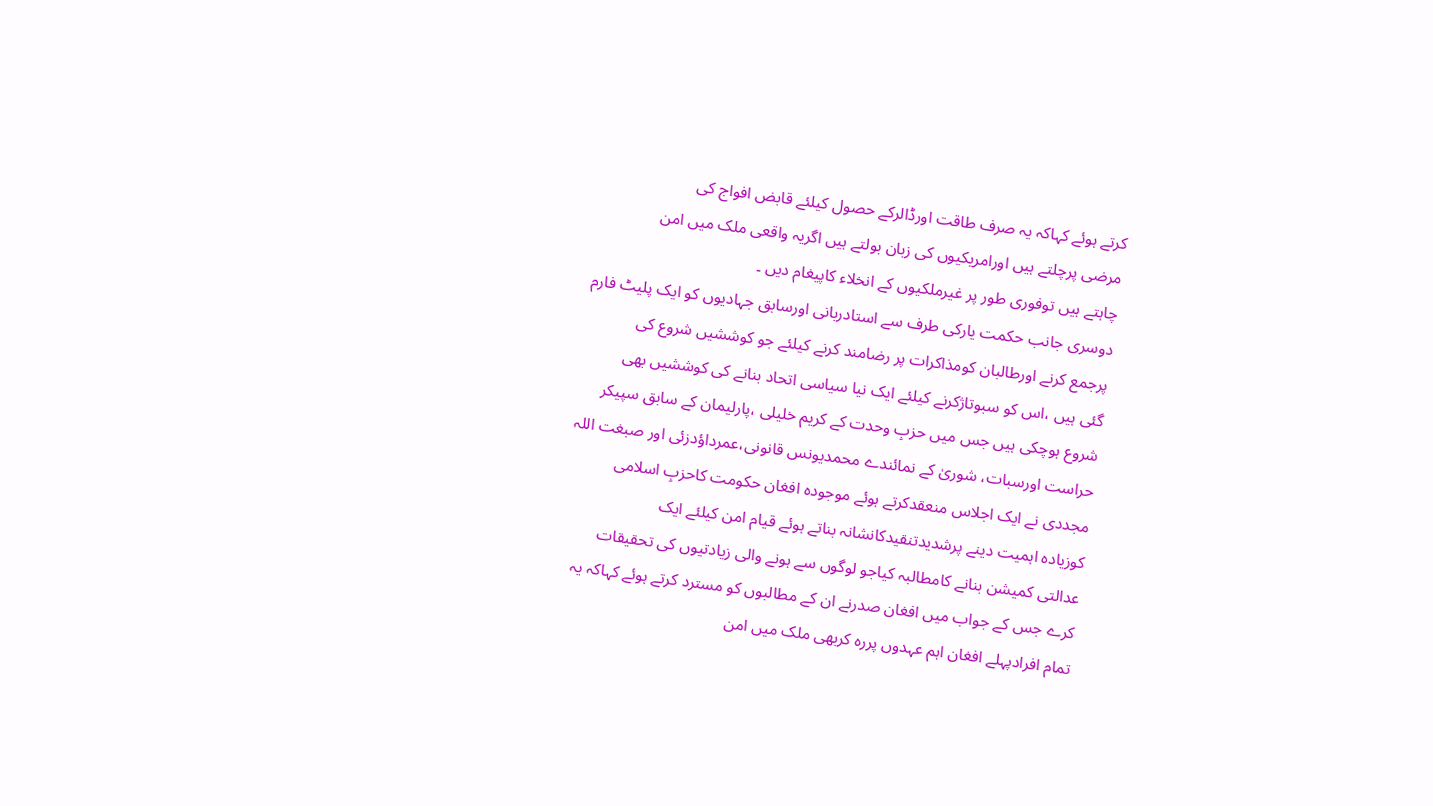کرتے ہوئے کہاکہ یہ صرف طاقت اورڈالرکے حصول کیلئے قابض افواج کی
مرضی پرچلتے ہیں اورامریکیوں کی زبان بولتے ہیں اگریہ واقعی ملک میں امن
چاہتے ہیں توفوری طور پر غیرملکیوں کے انخلاء کاپیغام دیں ۔
دوسری جانب حکمت یارکی طرف سے استادربانی اورسابق جہادیوں کو ایک پلیٹ فارم
پرجمع کرنے اورطالبان کومذاکرات پر رضامند کرنے کیلئے جو کوششیں شروع کی
گئی ہیں ،اس کو سبوتاژکرنے کیلئے ایک نیا سیاسی اتحاد بنانے کی کوششیں بھی
شروع ہوچکی ہیں جس میں حزبِ وحدت کے کریم خلیلی ،پارلیمان کے سابق سپیکر
حراست اورسبات، شوریٰ کے نمائندے محمدیونس قانونی،عمرداؤدزئی اور صبغت اللہ
مجددی نے ایک اجلاس منعقدکرتے ہوئے موجودہ افغان حکومت کاحزبِ اسلامی
کوزیادہ اہمیت دینے پرشدیدتنقیدکانشانہ بناتے ہوئے قیام امن کیلئے ایک
عدالتی کمیشن بنانے کامطالبہ کیاجو لوگوں سے ہونے والی زیادتیوں کی تحقیقات
کرے جس کے جواب میں افغان صدرنے ان کے مطالبوں کو مسترد کرتے ہوئے کہاکہ یہ
تمام افرادپہلے افغان اہم عہدوں پررہ کربھی ملک میں امن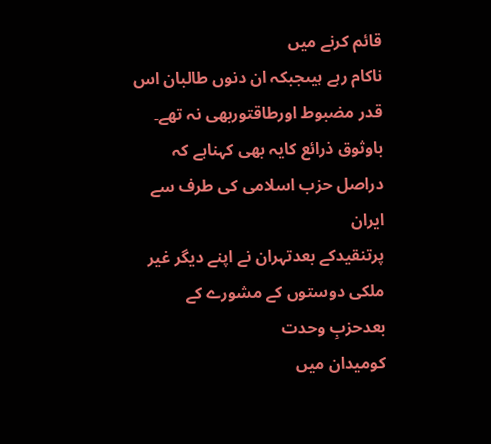قائم کرنے میں
ناکام رہے ہیںجبکہ ان دنوں طالبان اس قدر مضبوط اورطاقتوربھی نہ تھے۔
باوثوق ذرائع کایہ بھی کہناہے کہ دراصل حزب اسلامی کی طرف سے ایران
پرتنقیدکے بعدتہران نے اپنے دیگر غیر ملکی دوستوں کے مشورے کے بعدحزبِ وحدت
کومیدان میں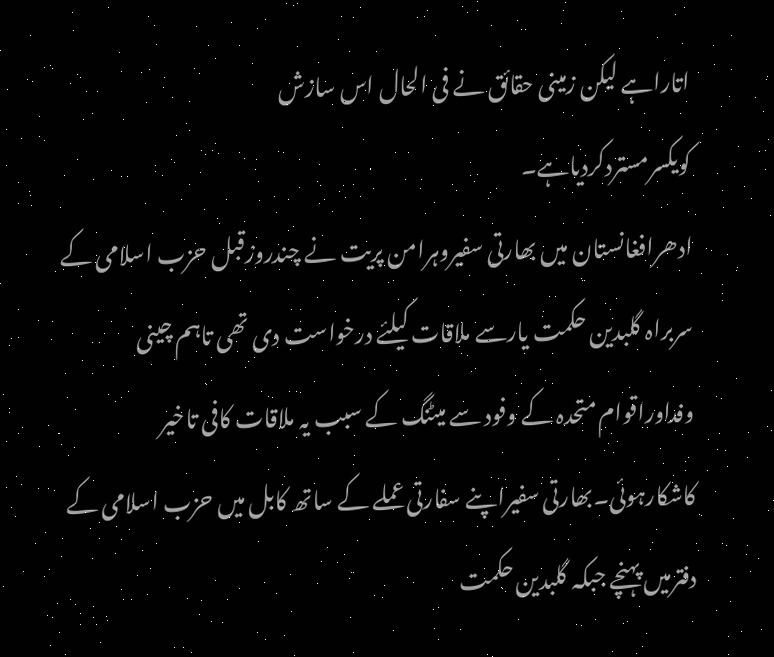اتاراہے لیکن زمینی حقائق نے فی الحال اس سازش
کویکسرمستردکردیاہے۔
ادھرافغانستان میں بھارتی سفیروہرامن پریت نے چندروزقبل حزب اسلامی کے
سربراہ گلبدین حکمت یارسے ملاقات کیلئے درخواست دی تھی تاہم چینی
وفداوراقوام متحدہ کے وفود سے میٹنگ کے سبب یہ ملاقات کافی تاخیر
کاشکارہوئی۔بھارتی سفیراپنے سفارتی عملے کے ساتھ کابل میں حزب اسلامی کے
دفترمیں پہنچے جبکہ گلبدین حکمت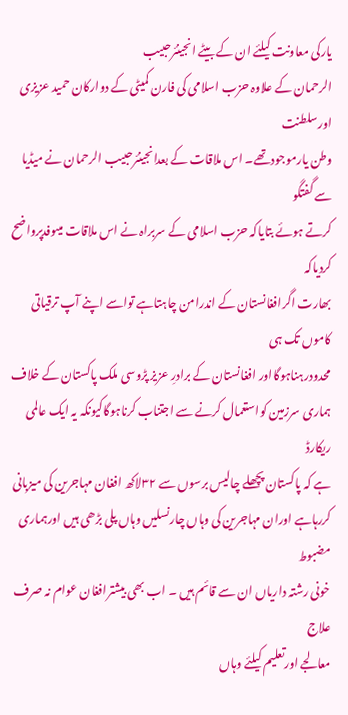یارکی معاونت کیلئے ان کے بیٹے انجینئرحبیب
الرحمان کے علاوہ حزب اسلامی کی فارن کمیٹی کے دوارکان حمید عزیزی اورسلطنت
وطن یارموجودتھے۔ اس ملاقات کے بعدانجینئرحبیب الرحمان نے میڈیا سے گفتگو
کرتے ہوئے بتایاکہ حزب اسلامی کے سربراہ نے اس ملاقات میںوفدپرواضح کردیاکہ
بھارت اگرافغانستان کے اندرامن چاہتاہے تواسے اپنے آپ ترقیاتی کاموں تک ہی
محدودرہناہوگااور افغانستان کے برادرِ عزیز پڑوسی ملک پاکستان کے خلاف
ہماری سرزمین کواستعمال کرنے سے اجتناب کرناہوگاکیونکہ یہ ایک عالمی ریکارڈ
ہے کہ پاکستان پچھلے چالیس برسوں سے ٣٢لاکھ افغان مہاجرین کی میزبانی
کررہاہے اوران مہاجرین کی وہاں چارنسلیں وہاں پلی بڑھی ہیں اورہماری مضبوط
خونی رشتہ داریاں ان سے قائم ہیں ۔ اب بھی بیشترافغان عوام نہ صرف علاج
معالجے اورتعلیم کیلئے وہاں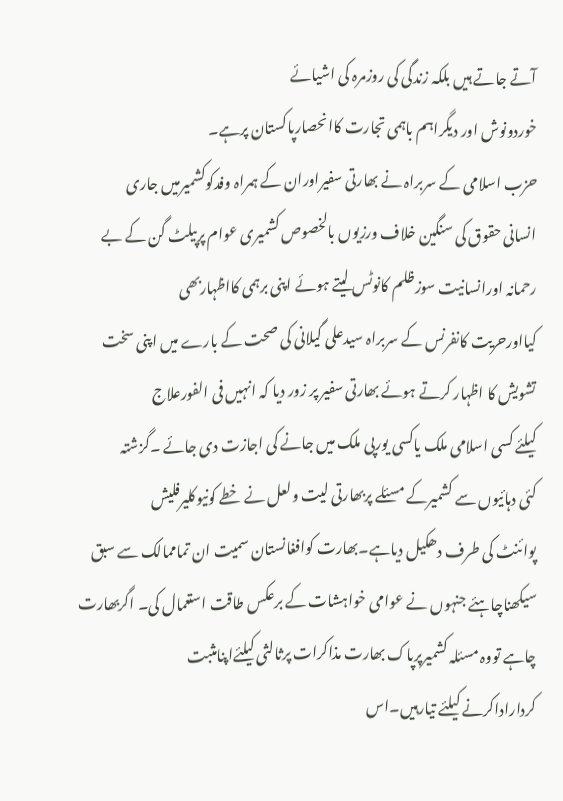آتے جاتے ہیں بلکہ زندگی کی روزمرہ کی اشیائے
خوردونوش اور دیگراہم باہمی تجارت کاانحصارپاکستان پرہے۔
حزب اسلامی کے سربراہ نے بھارتی سفیراوران کے ہمراہ وفدکوکشمیرمیں جاری
انسانی حقوق کی سنگین خلاف ورزیوں بالخصوص کشمیری عوام پرپیلٹ گن کے بے
رحمانہ اورانسانیت سوزظلم کانوٹس لیتے ہوئے اپنی برہمی کااظہاربھی
کیااورحریت کانفرنس کے سربراہ سیدعلی گیلانی کی صحت کے بارے میں اپنی سخت
تشویش کا اظہار کرتے ہوئے بھارتی سفیر پر زور دیا کہ انہیں فی الفورعلاج
کیلئے کسی اسلامی ملک یاکسی یورپی ملک میں جانے کی اجازت دی جائے ۔گزشتہ
کئی دہائیوں سے کشمیرکے مسئلے پربھارتی لیت ولعل نے خطے کونیوکلیرفلیش
پوائنٹ کی طرف دھکیل دیاہے۔بھارت کوافغانستان سمیت ان تماممالک سے سبق
سیکھناچاہئے جنہوں نے عوامی خواہشات کے برعکس طاقت استعمال کی۔ اگربھارت
چاہے تووہ مسئلہ کشمیرپرپاک بھارت مذاکرات پرثالثی کیلئےاپنامثبت
کرداراداکرنے کیلئے تیارہیں۔اس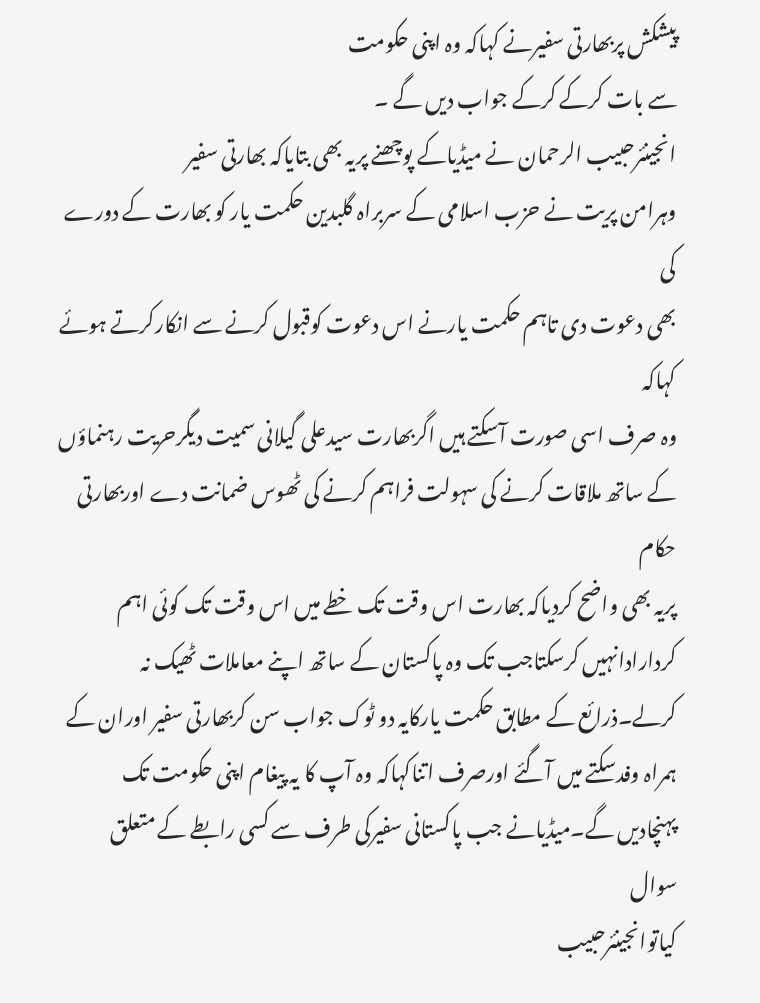پیشکش پربھارتی سفیرنے کہاکہ وہ اپنی حکومت
سے بات کرکے کرکے جواب دیں گے ۔
انجینئرحبیب الرحمان نے میڈیاکے پوچھنے پریہ بھی بتایاکہ بھارتی سفیر
وہرامن پریت نے حزب اسلامی کے سربراہ گلبدین حکمت یار کو بھارت کے دورے کی
بھی دعوت دی تاہم حکمت یارنے اس دعوت کوقبول کرنے سے انکارکرتے ہوئے کہاکہ
وہ صرف اسی صورت آسکتے ہیں اگربھارت سیدعلی گیلانی سمیت دیگرحریت رہنماؤں
کے ساتھ ملاقات کرنے کی سہولت فراہم کرنے کی ٹھوس ضمانت دے اوربھارتی حکام
پریہ بھی واضح کردیاکہ بھارت اس وقت تک خطے میں اس وقت تک کوئی اہم
کردارادانہیں کرسکتاجب تک وہ پاکستان کے ساتھ اپنے معاملات ٹھیک نہ
کرلے۔ذرائع کے مطابق حکمت یارکایہ دو ٹوک جواب سن کربھارتی سفیر اوران کے
ہمراہ وفدسکتے میں آگئے اورصرف اتناکہاکہ وہ آپ کا یہ پیغام اپنی حکومت تک
پہنچادیں گے۔میڈیانے جب پاکستانی سفیرکی طرف سے کسی رابطے کے متعلق سوال
کیاتوانجینئرحبیب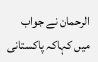الرحمان نے جواب میں کہاکہ پاکستانی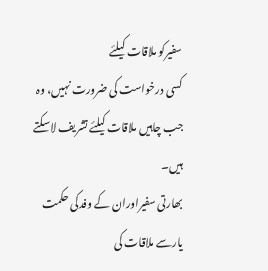سفیرکو ملاقات کیلئے
کسی درخواست کی ضرورت نہیں، وہ جب چاہیں ملاقات کیلئے تشریف لاسکتے ہیں۔
بھارتی سفیراوران کے وفدکی حکمت یارسے ملاقات کی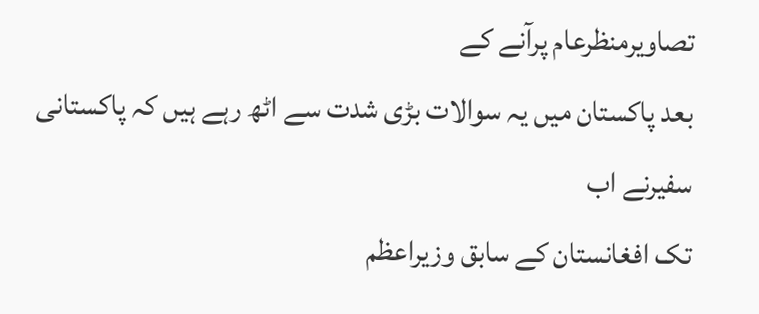تصاویرمنظرعام پرآنے کے
بعد پاکستان میں یہ سوالات بڑی شدت سے اٹھ رہے ہیں کہ پاکستانی سفیرنے اب
تک افغانستان کے سابق وزیراعظم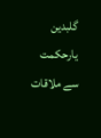گلبدین یارحکمت سے ملاقات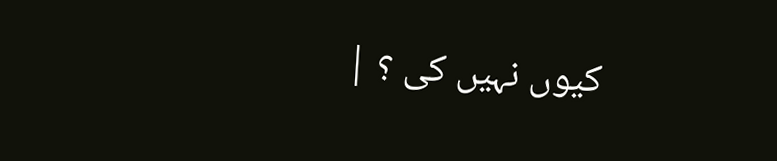کیوں نہیں کی ؟ |